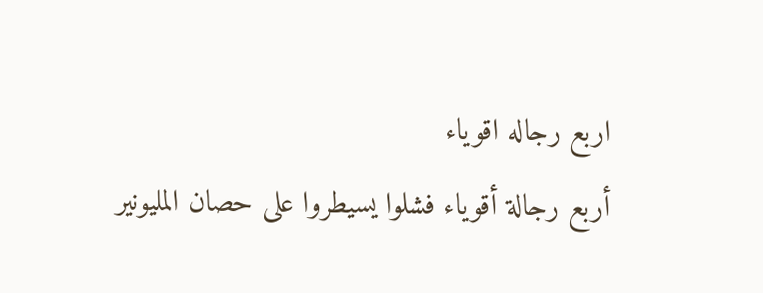اربع رجاله اقوياء
أربع رجالة أقوياء فشلوا يسيطروا على حصان المليونير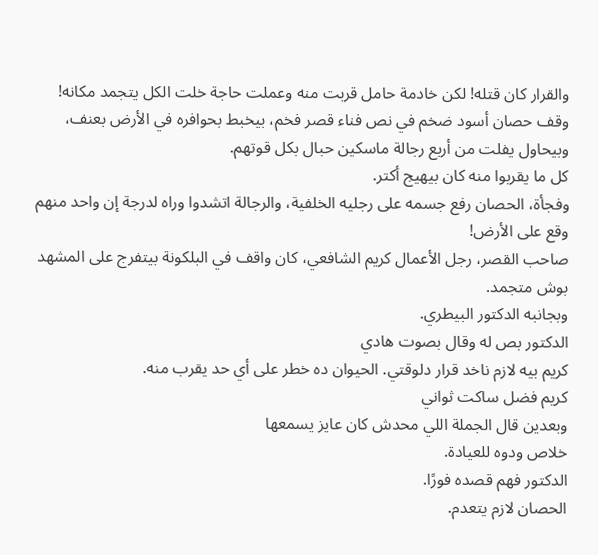والقرار كان قتله! لكن خادمة حامل قربت منه وعملت حاجة خلت الكل يتجمد مكانه!
وقف حصان أسود ضخم في نص فناء قصر فخم، بيخبط بحوافره في الأرض بعنف، وبيحاول يفلت من أربع رجالة ماسكين حبال بكل قوتهم.
كل ما يقربوا منه كان بيهيج أكتر.
وفجأة، الحصان رفع جسمه على رجليه الخلفية، والرجالة اتشدوا وراه لدرجة إن واحد منهم وقع على الأرض!
صاحب القصر، رجل الأعمال كريم الشافعي، كان واقف في البلكونة بيتفرج على المشهد بوش متجمد.
وبجانبه الدكتور البيطري.
الدكتور بص له وقال بصوت هادي
كريم بيه لازم ناخد قرار دلوقتي. الحيوان ده خطر على أي حد يقرب منه.
كريم فضل ساكت ثواني
وبعدين قال الجملة اللي محدش كان عايز يسمعها
خلاص ودوه للعيادة.
الدكتور فهم قصده فورًا.
الحصان لازم يتعدم.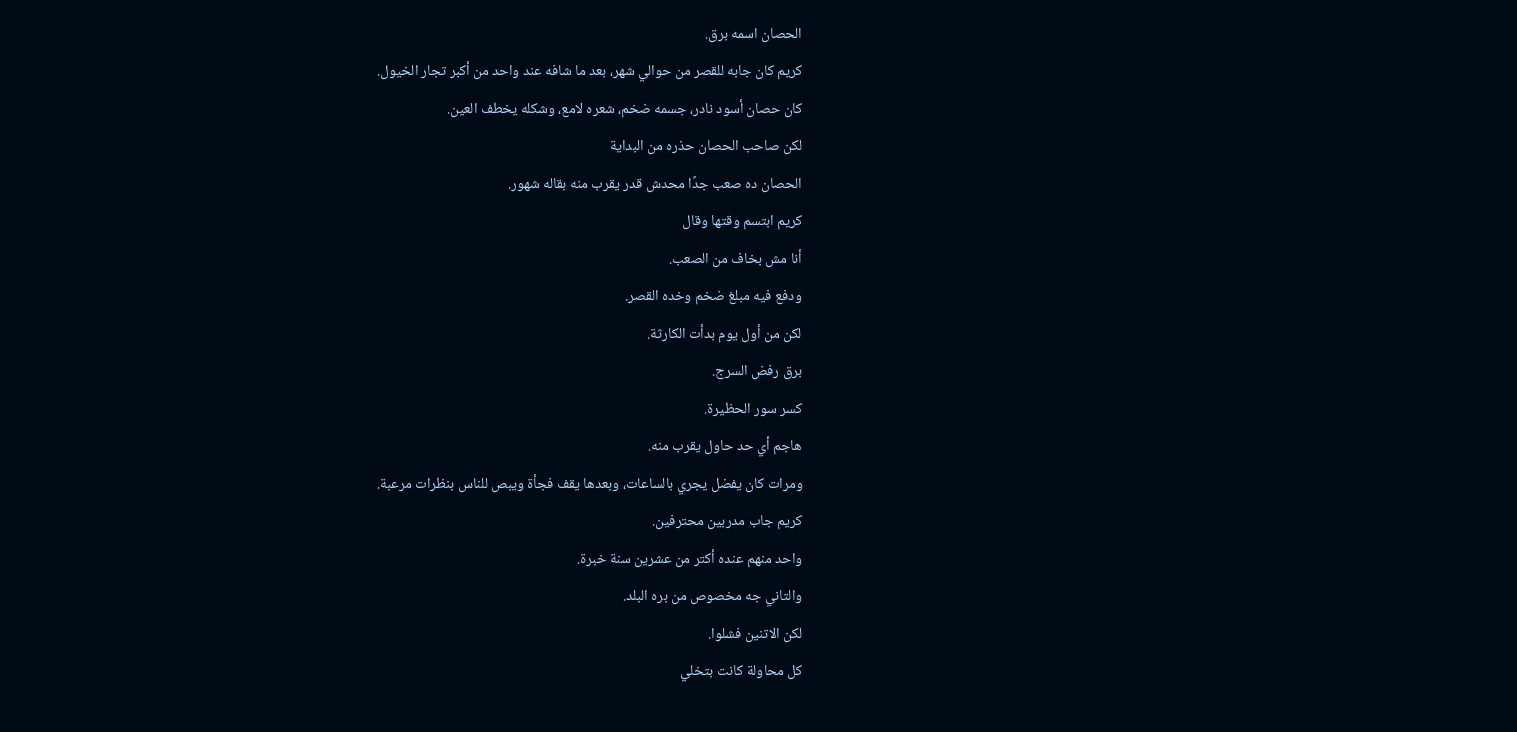الحصان اسمه برق.
كريم كان جابه للقصر من حوالي شهر، بعد ما شافه عند واحد من أكبر تجار الخيول.
كان حصان أسود نادر، جسمه ضخم، شعره لامع، وشكله يخطف العين.
لكن صاحب الحصان حذره من البداية
الحصان ده صعب جدًا محدش قدر يقرب منه بقاله شهور.
كريم ابتسم وقتها وقال
أنا مش بخاف من الصعب.
ودفع فيه مبلغ ضخم وخده القصر.
لكن من أول يوم بدأت الكارثة.
برق رفض السرج.
كسر سور الحظيرة.
هاجم أي حد حاول يقرب منه.
ومرات كان يفضل يجري بالساعات، وبعدها يقف فجأة ويبص للناس بنظرات مرعبة.
كريم جاب مدربين محترفين.
واحد منهم عنده أكتر من عشرين سنة خبرة.
والتاني جه مخصوص من بره البلد.
لكن الاتنين فشلوا.
كل محاولة كانت بتخلي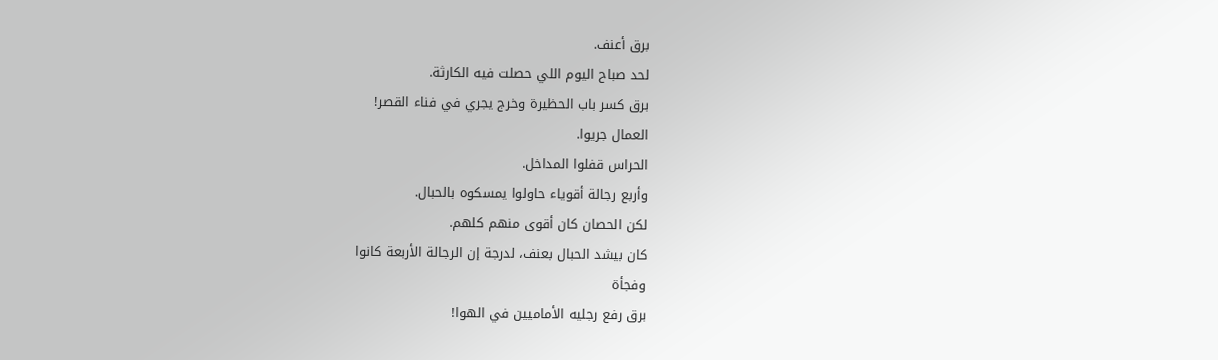برق أعنف.
لحد صباح اليوم اللي حصلت فيه الكارثة.
برق كسر باب الحظيرة وخرج يجري في فناء القصر!
العمال جريوا.
الحراس قفلوا المداخل.
وأربع رجالة أقوياء حاولوا يمسكوه بالحبال.
لكن الحصان كان أقوى منهم كلهم.
كان بيشد الحبال بعنف، لدرجة إن الرجالة الأربعة كانوا
وفجأة
برق رفع رجليه الأماميين في الهوا!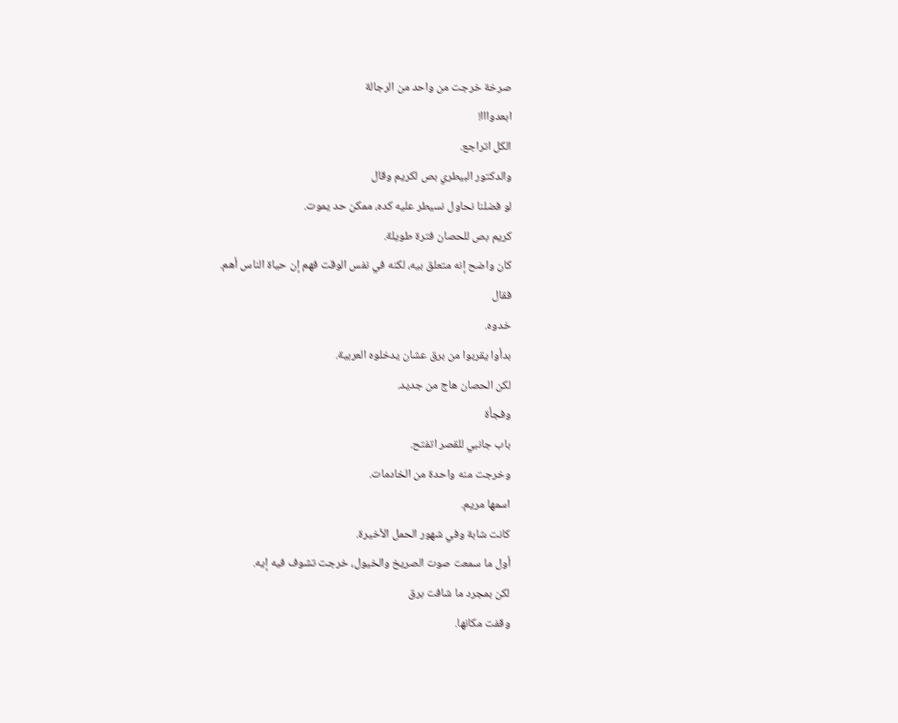صرخة خرجت من واحد من الرجالة
ابعدوااا!
الكل اتراجع.
والدكتور البيطري بص لكريم وقال
لو فضلنا نحاول نسيطر عليه كده، ممكن حد يموت.
كريم بص للحصان فترة طويلة.
كان واضح إنه متعلق بيه، لكنه في نفس الوقت فهم إن حياة الناس أهم.
فقال
خدوه.
بدأوا يقربوا من برق عشان يدخلوه العربية.
لكن الحصان هاج من جديد.
وفجأة
باب جانبي للقصر اتفتح.
وخرجت منه واحدة من الخادمات.
اسمها مريم.
كانت شابة وفي شهور الحمل الأخيرة.
أول ما سمعت صوت الصريخ والخيول، خرجت تشوف فيه إيه.
لكن بمجرد ما شافت برق
وقفت مكانها.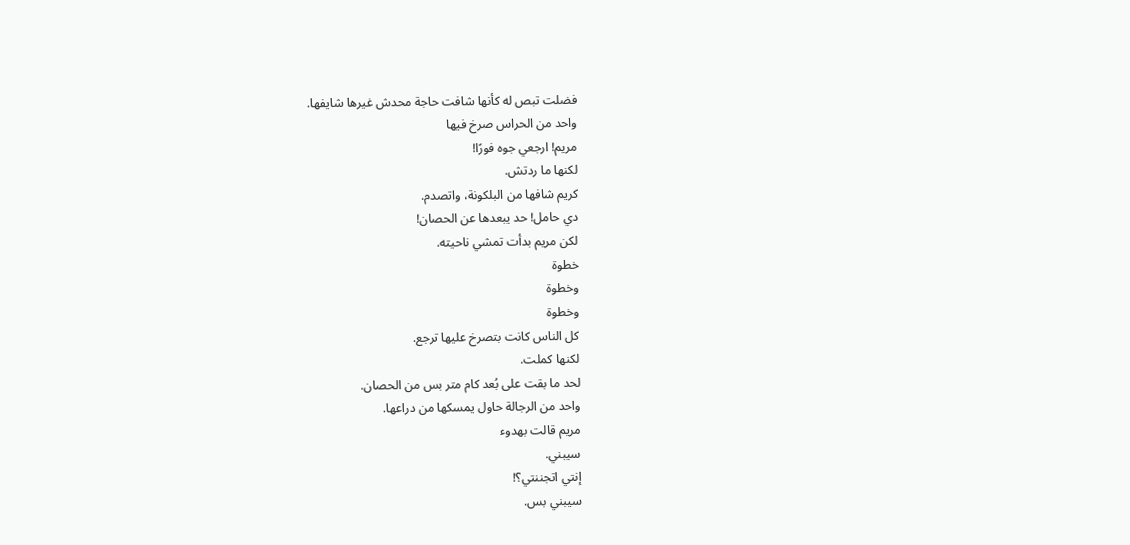فضلت تبص له كأنها شافت حاجة محدش غيرها شايفها.
واحد من الحراس صرخ فيها
مريم! ارجعي جوه فورًا!
لكنها ما ردتش.
كريم شافها من البلكونة، واتصدم.
دي حامل! حد يبعدها عن الحصان!
لكن مريم بدأت تمشي ناحيته.
خطوة
وخطوة
وخطوة
كل الناس كانت بتصرخ عليها ترجع.
لكنها كملت.
لحد ما بقت على بُعد كام متر بس من الحصان.
واحد من الرجالة حاول يمسكها من دراعها.
مريم قالت بهدوء
سيبني.
إنتي اتجننتي؟!
سيبني بس.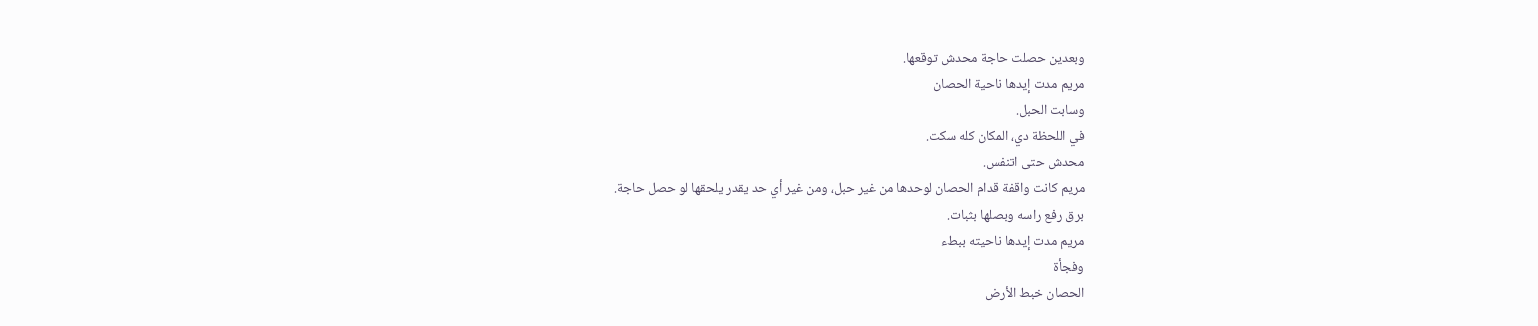وبعدين حصلت حاجة محدش توقعها.
مريم مدت إيدها ناحية الحصان
وسابت الحبل.
في اللحظة دي، المكان كله سكت.
محدش حتى اتنفس.
مريم كانت واقفة قدام الحصان لوحدها من غير حبل، ومن غير أي حد يقدر يلحقها لو حصل حاجة.
برق رفع راسه وبصلها بثبات.
مريم مدت إيدها ناحيته ببطء
وفجأة
الحصان خبط الأرض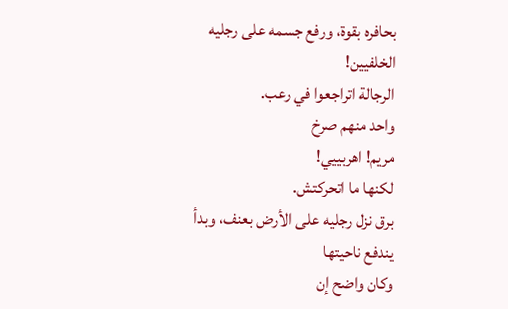بحافره بقوة، ورفع جسمه على رجليه الخلفيين!
الرجالة اتراجعوا في رعب.
واحد منهم صرخ
مريم! اهربييي!
لكنها ما اتحركتش.
برق نزل رجليه على الأرض بعنف، وبدأ يندفع ناحيتها
وكان واضح إن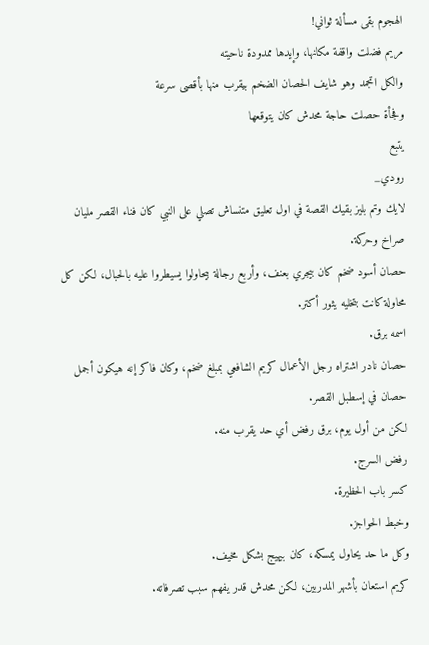الهجوم بقى مسألة ثواني!
مريم فضلت واقفة مكانها، وإيدها ممدودة ناحيته
والكل اتجمد وهو شايف الحصان الضخم بيقرب منها بأقصى سرعة
وفجأة حصلت حاجة محدش كان يتوقعها
يتبع
رودي_
لايك وتم بليز بقيك القصة في اول تعليق متنساش تصلي على النبي كان فناء القصر مليان صراخ وحركة.
حصان أسود ضخم كان بيجري بعنف، وأربع رجالة بيحاولوا يسيطروا عليه بالحبال، لكن كل محاولة كانت بتخليه يثور أكتر.
اسمه برق.
حصان نادر اشتراه رجل الأعمال كريم الشافعي بمبلغ ضخم، وكان فاكر إنه هيكون أجمل حصان في إسطبل القصر.
لكن من أول يوم، برق رفض أي حد يقرب منه.
رفض السرج.
كسر باب الحظيرة.
وخبط الحواجز.
وكل ما حد يحاول يمسكه، كان بيهيج بشكل مخيف.
كريم استعان بأشهر المدربين، لكن محدش قدر يفهم سبب تصرفاته.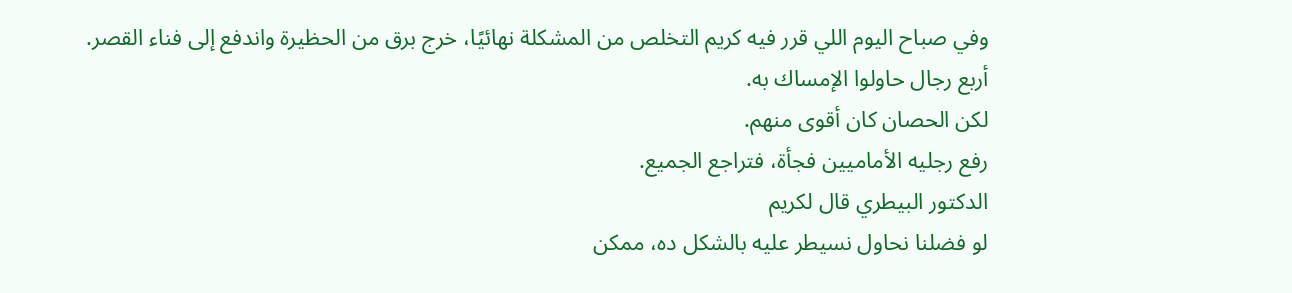وفي صباح اليوم اللي قرر فيه كريم التخلص من المشكلة نهائيًا، خرج برق من الحظيرة واندفع إلى فناء القصر.
أربع رجال حاولوا الإمساك به.
لكن الحصان كان أقوى منهم.
رفع رجليه الأماميين فجأة، فتراجع الجميع.
الدكتور البيطري قال لكريم
لو فضلنا نحاول نسيطر عليه بالشكل ده، ممكن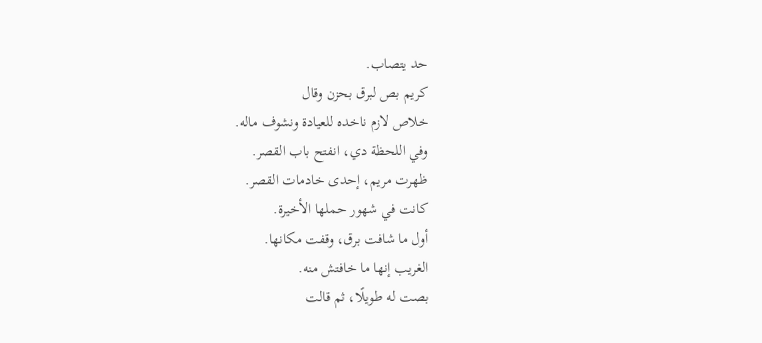حد يتصاب.
كريم بص لبرق بحزن وقال
خلاص لازم ناخده للعيادة ونشوف ماله.
وفي اللحظة دي، انفتح باب القصر.
ظهرت مريم، إحدى خادمات القصر.
كانت في شهور حملها الأخيرة.
أول ما شافت برق، وقفت مكانها.
الغريب إنها ما خافتش منه.
بصت له طويلًا، ثم قالت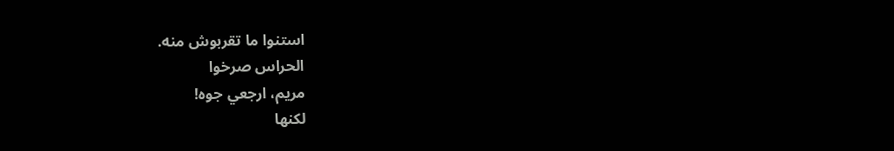استنوا ما تقربوش منه.
الحراس صرخوا
مريم، ارجعي جوه!
لكنها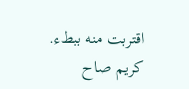اقتربت منه ببطء.
كريم صاح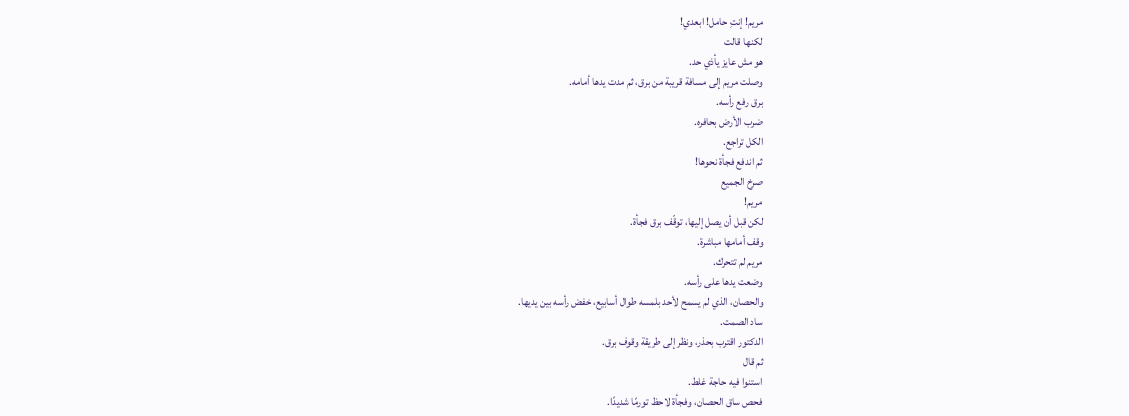مريم! إنتِ حامل! ابعدي!
لكنها قالت
هو مش عايز يأذي حد.
وصلت مريم إلى مسافة قريبة من برق، ثم مدت يدها أمامه.
برق رفع رأسه.
ضرب الأرض بحافره.
الكل تراجع.
ثم اندفع فجأة نحوها!
صرخ الجميع
مريم!
لكن قبل أن يصل إليها، توقّف برق فجأة.
وقف أمامها مباشرة.
مريم لم تتحرك.
وضعت يدها على رأسه.
والحصان، الذي لم يسمح لأحد بلمسه طوال أسابيع، خفض رأسه بين يديها.
ساد الصمت.
الدكتور اقترب بحذر، ونظر إلى طريقة وقوف برق.
ثم قال
استنوا فيه حاجة غلط.
فحص ساق الحصان، وفجأة لاحظ تورمًا شديدًا.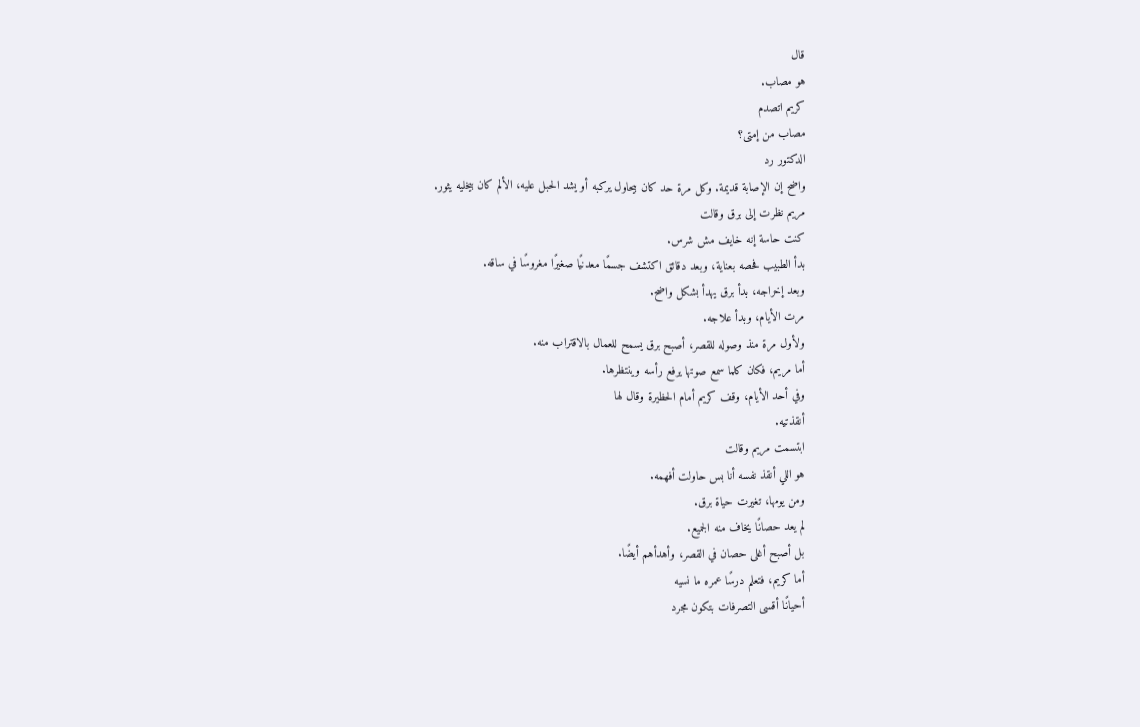قال
هو مصاب.
كريم اتصدم
مصاب من إمتى؟
الدكتور رد
واضح إن الإصابة قديمة. وكل مرة حد كان بيحاول يركبه أو يشد الحبل عليه، الألم كان بيخليه يثور.
مريم نظرت إلى برق وقالت
كنت حاسة إنه خايف مش شرس.
بدأ الطبيب فحصه بعناية، وبعد دقائق اكتشف جسمًا معدنيًا صغيرًا مغروسًا في ساقه.
وبعد إخراجه، بدأ برق يهدأ بشكل واضح.
مرت الأيام، وبدأ علاجه.
ولأول مرة منذ وصوله للقصر، أصبح برق يسمح للعمال بالاقتراب منه.
أما مريم، فكان كلما سمع صوتها يرفع رأسه وينتظرها.
وفي أحد الأيام، وقف كريم أمام الحظيرة وقال لها
أنقذتيه.
ابتسمت مريم وقالت
هو اللي أنقذ نفسه أنا بس حاولت أفهمه.
ومن يومها، تغيرت حياة برق.
لم يعد حصانًا يخاف منه الجميع.
بل أصبح أغلى حصان في القصر، وأهدأهم أيضًا.
أما كريم، فتعلم درسًا عمره ما نسيه
أحيانًا أقسى التصرفات بتكون مجرد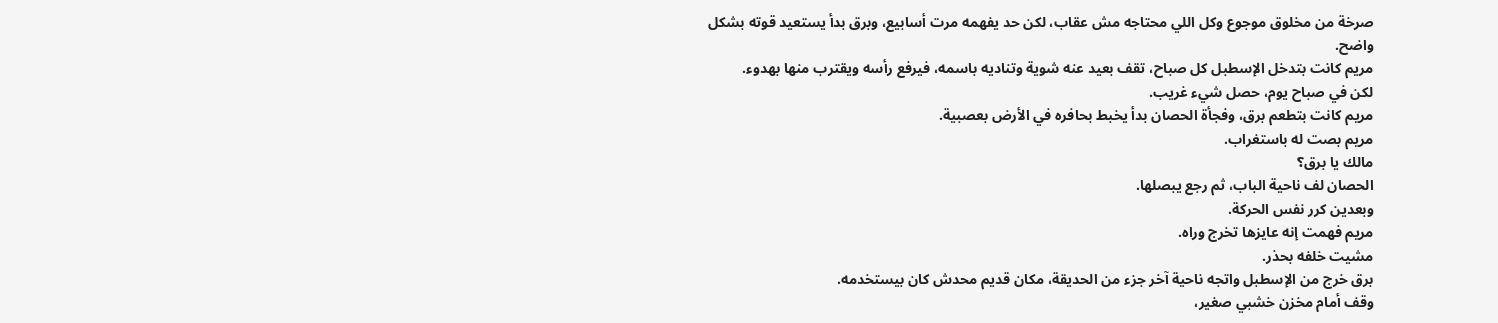صرخة من مخلوق موجوع وكل اللي محتاجه مش عقاب، لكن حد يفهمه مرت أسابيع، وبرق بدأ يستعيد قوته بشكل واضح.
مريم كانت بتدخل الإسطبل كل صباح، تقف بعيد عنه شوية وتناديه باسمه، فيرفع رأسه ويقترب منها بهدوء.
لكن في صباح يوم، حصل شيء غريب.
مريم كانت بتطعم برق، وفجأة الحصان بدأ يخبط بحافره في الأرض بعصبية.
مريم بصت له باستغراب.
مالك يا برق؟
الحصان لف ناحية الباب، ثم رجع يبصلها.
وبعدين كرر نفس الحركة.
مريم فهمت إنه عايزها تخرج وراه.
مشيت خلفه بحذر.
برق خرج من الإسطبل واتجه ناحية آخر جزء من الحديقة، مكان قديم محدش كان بيستخدمه.
وقف أمام مخزن خشبي صغير،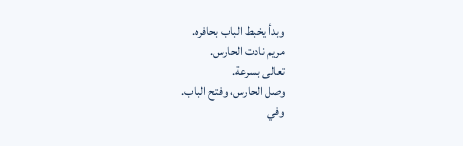وبدأ يخبط الباب بحافره.
مريم نادت الحارس.
تعالى بسرعة.
وصل الحارس، وفتح الباب.
وفي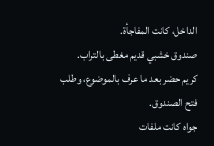الداخل، كانت المفاجأة.
صندوق خشبي قديم مغطى بالتراب.
كريم حضر بعد ما عرف بالموضوع، وطلب فتح الصندوق.
جواه كانت ملفات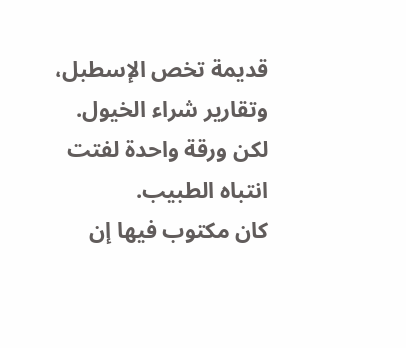قديمة تخص الإسطبل، وتقارير شراء الخيول.
لكن ورقة واحدة لفتت انتباه الطبيب.
كان مكتوب فيها إن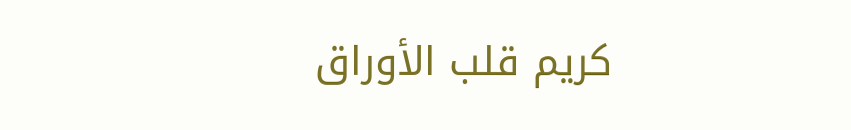كريم قلب الأوراق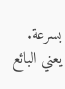بسرعة.
يعني البائع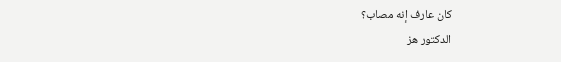كان عارف إنه مصاب؟
الدكتور هز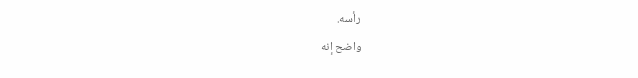رأسه.
واضح إنه